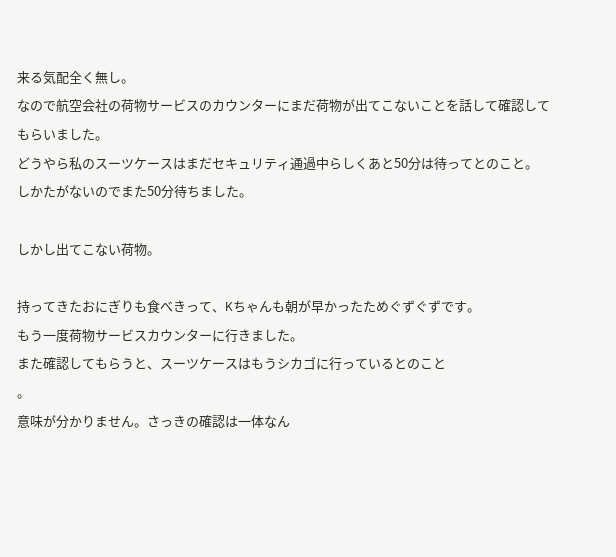来る気配全く無し。
なので航空会社の荷物サービスのカウンターにまだ荷物が出てこないことを話して確認してもらいました。
どうやら私のスーツケースはまだセキュリティ通過中らしくあと50分は待ってとのこと。
しかたがないのでまた50分待ちました。

しかし出てこない荷物。

持ってきたおにぎりも食べきって、Kちゃんも朝が早かったためぐずぐずです。
もう一度荷物サービスカウンターに行きました。
また確認してもらうと、スーツケースはもうシカゴに行っているとのこと
。
意味が分かりません。さっきの確認は一体なん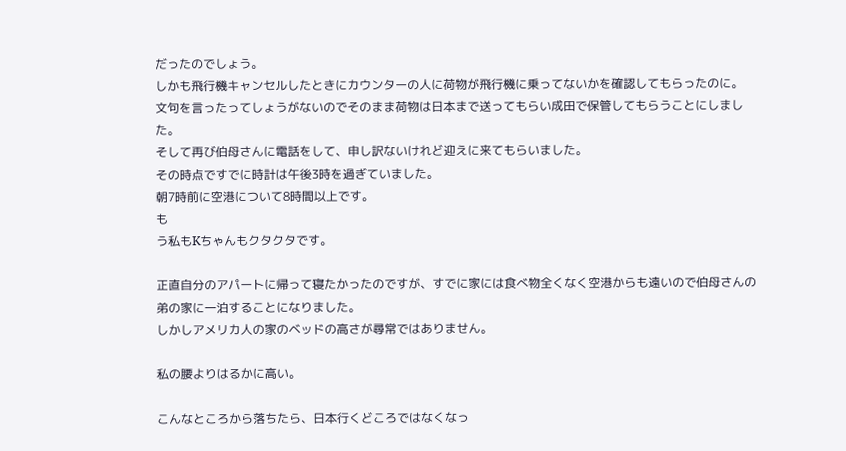だったのでしょう。
しかも飛行機キャンセルしたときにカウンターの人に荷物が飛行機に乗ってないかを確認してもらったのに。
文句を言ったってしょうがないのでそのまま荷物は日本まで送ってもらい成田で保管してもらうことにしました。
そして再び伯母さんに電話をして、申し訳ないけれど迎えに来てもらいました。
その時点ですでに時計は午後3時を過ぎていました。
朝7時前に空港について8時間以上です。
も
う私もKちゃんもクタクタです。

正直自分のアパートに帰って寝たかったのですが、すでに家には食べ物全くなく空港からも遠いので伯母さんの弟の家に一泊することになりました。
しかしアメリカ人の家のベッドの高さが尋常ではありません。

私の腰よりはるかに高い。

こんなところから落ちたら、日本行くどころではなくなっ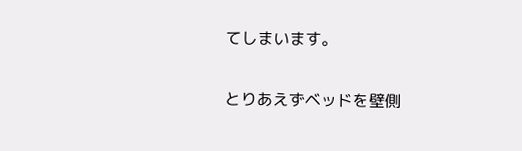てしまいます。

とりあえずベッドを壁側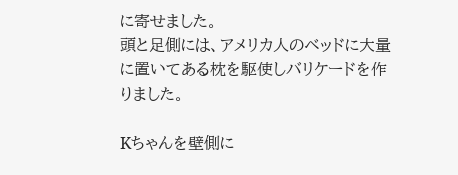に寄せました。
頭と足側には、アメリカ人のベッドに大量に置いてある枕を駆使しバリケードを作りました。

Kちゃんを壁側に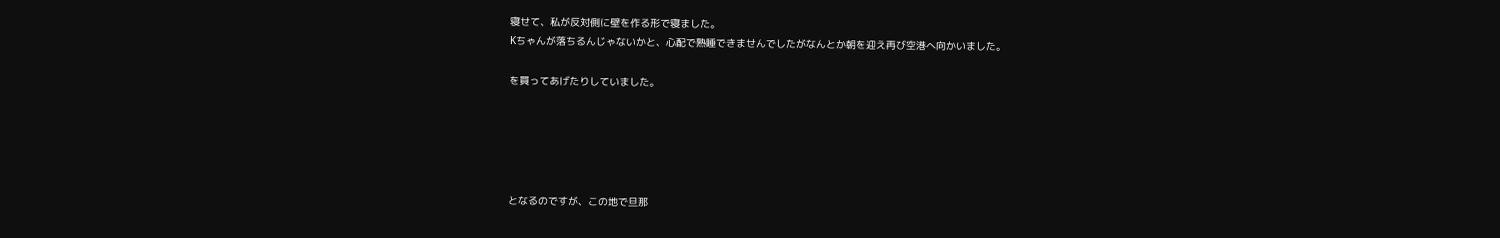寝せて、私が反対側に壁を作る形で寝ました。
Kちゃんが落ちるんじゃないかと、心配で熟睡できませんでしたがなんとか朝を迎え再び空港へ向かいました。

を買ってあげたりしていました。





となるのですが、この地で旦那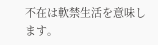不在は軟禁生活を意味します。